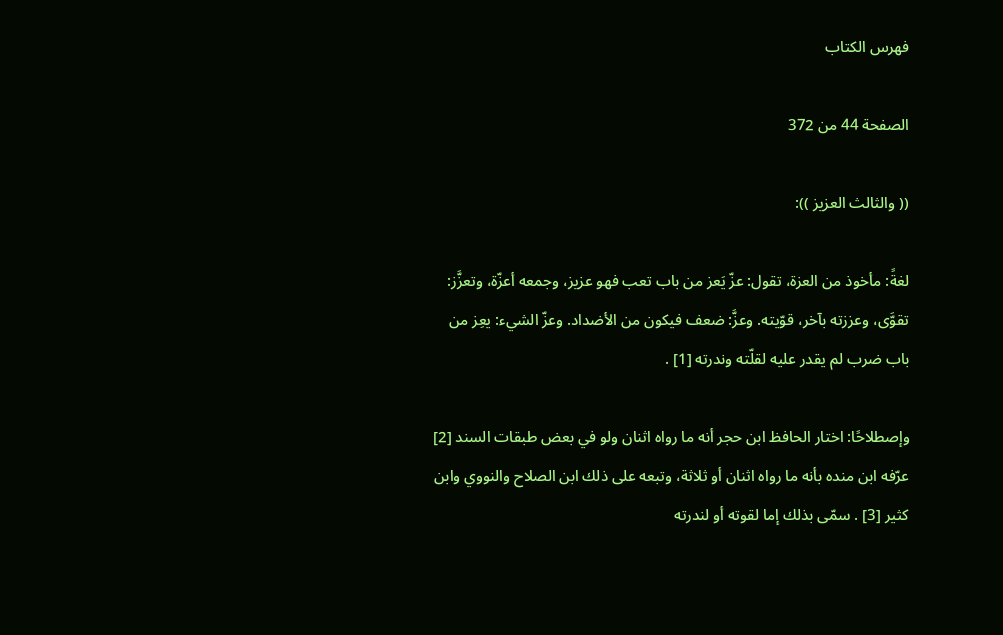فهرس الكتاب

الصفحة 44 من 372

(( والثالث العزيز )):

لغةً: مأخوذ من العزة، تقول: عزّ يَعز من باب تعب فهو عزيز، وجمعه أعزّة، وتعزَّز: تقوَّى، وعززته بآخر، قوّيته. وعزَّ: ضعف فيكون من الأضداد. وعزّ الشيء: يعِز من باب ضرب لم يقدر عليه لقلّته وندرته [1] .

وإصطلاحًا: اختار الحافظ ابن حجر أنه ما رواه اثنان ولو في بعض طبقات السند [2] عرّفه ابن منده بأنه ما رواه اثنان أو ثلاثة، وتبعه على ذلك ابن الصلاح والنووي وابن كثير [3] . سمّى بذلك إما لقوته أو لندرته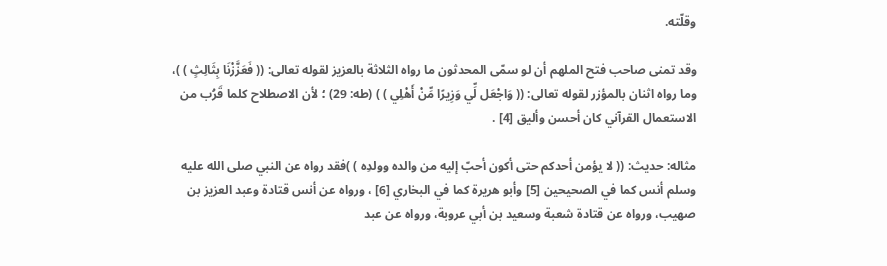وقلّته.

وقد تمنى صاحب فتح الملهم أن لو سمّى المحدثون ما رواه الثلاثة بالعزيز لقوله تعالى: (( فَعَزَّزْنَا بِثَالِثٍ ) )، وما رواه اثنان بالمؤزر لقوله تعالى: (( وَاجْعَل لِّي وَزِيرًا مِّنْ أَهْلِي ) ) (طه: 29) ؛ لأن الاصطلاح كلما قَرُب من الاستعمال القرآني كان أحسن وأليق [4] .

مثاله: حديث: (( لا يؤمن أحدكم حتى أكون أحبّ إليه من والده وولدِه ) )فقد رواه عن النبي صلى الله عليه وسلم أنس كما في الصحيحين [5] وأبو هريرة كما في البخاري [6] ، ورواه عن أنس قتادة وعبد العزيز بن صهيب، ورواه عن قتادة شعبة وسعيد بن أبي عروبة، ورواه عن عبد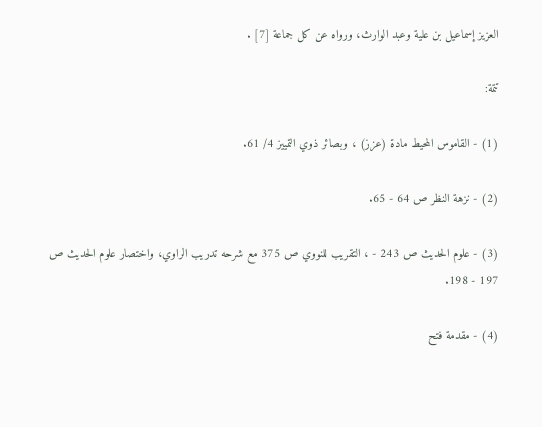العزيز إسماعيل بن علية وعبد الوارث، ورواه عن كل جماعة [7] .

تتمة:

(1) - القاموس المحيط مادة (عزز) ، وبصائر ذوي التمييز 4/ 61.

(2) - نزهة النظر ص 64 - 65.

(3) - علوم الحديث ص 243 - ، التقريب للنووي ص 375 مع شرحه تدريب الراوي، واختصار علوم الحديث ص 197 - 198.

(4) - مقدمة فتح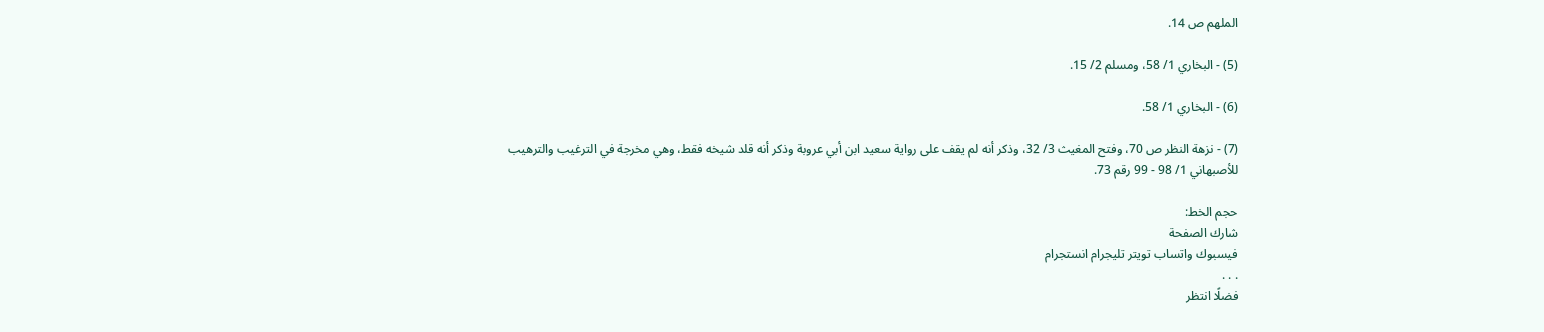الملهم ص 14.

(5) - البخاري 1/ 58، ومسلم 2/ 15.

(6) - البخاري 1/ 58.

(7) - نزهة النظر ص 70، وفتح المغيث 3/ 32، وذكر أنه لم يقف على رواية سعيد ابن أبي عروبة وذكر أنه قلد شيخه فقط، وهي مخرجة في الترغيب والترهيب للأصبهاني 1/ 98 - 99 رقم 73.

حجم الخط:
شارك الصفحة
فيسبوك واتساب تويتر تليجرام انستجرام
. . .
فضلًا انتظر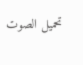تحميل الصوت